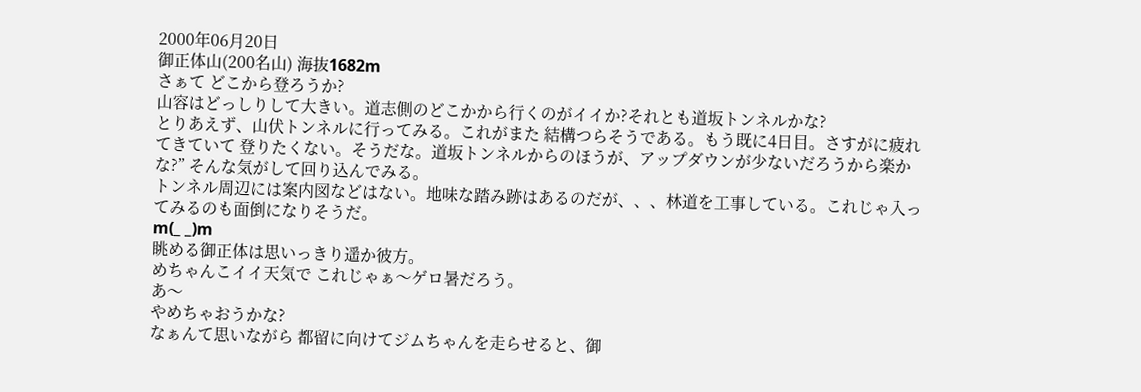2000年06月20日
御正体山(200名山) 海抜1682m
さぁて どこから登ろうか?
山容はどっしりして大きい。道志側のどこかから行くのがイイか?それとも道坂トンネルかな?
とりあえず、山伏トンネルに行ってみる。これがまた 結構つらそうである。もう既に4日目。さすがに疲れてきていて 登りたくない。そうだな。道坂トンネルからのほうが、アップダウンが少ないだろうから楽かな?” そんな気がして回り込んでみる。
トンネル周辺には案内図などはない。地味な踏み跡はあるのだが、、、林道を工事している。これじゃ入ってみるのも面倒になりそうだ。
m(_ _)m
眺める御正体は思いっきり遥か彼方。
めちゃんこイイ天気で これじゃぁ〜ゲロ暑だろう。
あ〜
やめちゃおうかな?
なぁんて思いながら 都留に向けてジムちゃんを走らせると、御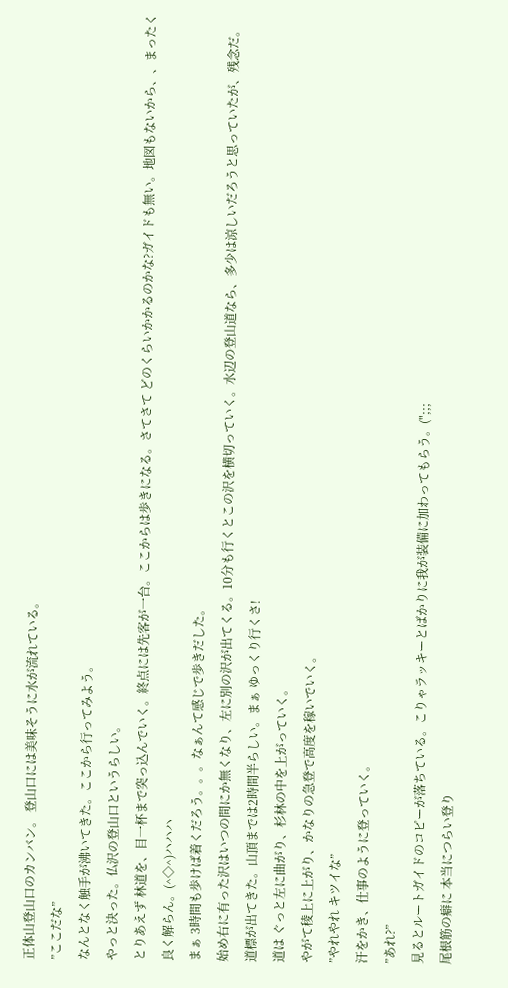正体山登山口のカンバン。 登山口には美味そうに水が流れている。
”ここだな”
なんとなく触手が沸いてきた。ここから行ってみよう。
やっと決った。仏沢の登山口というらしい。
とりあえず 林道を、目一杯まで突っ込んでいく。終点には先客が一台。ここからは歩きになる。さてさて どのくらいかかるのかな?ガイドも無い。地図もないから、、まったく良く解らん。(^◇^)ハハハ
まぁ 3時間も歩けば着くだろう。。。なぁんて感じで歩きだした。
始め右に有った沢はいつの間にか無くなり、左に別の沢が出てくる。10分も行くとこの沢を横切っていく。水辺の登山道なら、多少は涼しいだろうと思っていたが、残念だ。
道標が出てきた。山頂までは2時間半らしい。まぁ ゆっくり行くさ!
道は ぐっと左に曲がり、杉林の中を上がっていく。
やがて稜上に上がり、かなりの急登で高度を稼いでいく。
”やれやれ キツイな”
汗をかき、仕事のように登っていく。
”あれ?”
見るとルートガイドのコピーが落ちている。こりゃラッキーとばかりに我が装備に加わってもらう。(";;;
尾根筋の癖に 本当につらい登り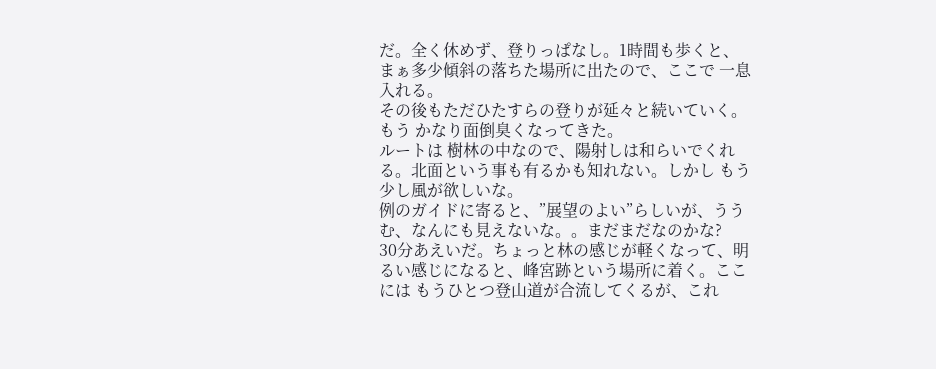だ。全く休めず、登りっぱなし。1時間も歩くと、まぁ多少傾斜の落ちた場所に出たので、ここで 一息入れる。
その後もただひたすらの登りが延々と続いていく。
もう かなり面倒臭くなってきた。
ルートは 樹林の中なので、陽射しは和らいでくれる。北面という事も有るかも知れない。しかし もう少し風が欲しいな。
例のガイドに寄ると、”展望のよい”らしいが、ううむ、なんにも見えないな。。まだまだなのかな?
30分あえいだ。ちょっと林の感じが軽くなって、明るい感じになると、峰宮跡という場所に着く。ここには もうひとつ登山道が合流してくるが、これ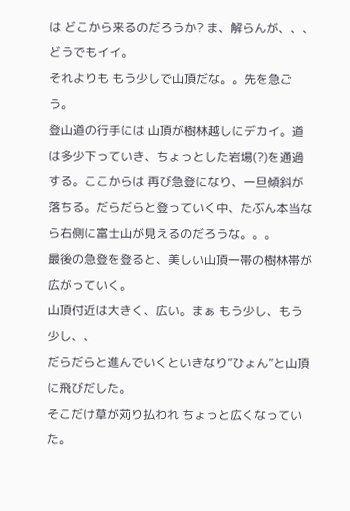は どこから来るのだろうか? ま、解らんが、、、どうでもイイ。
それよりも もう少しで山頂だな。。先を急ごう。
登山道の行手には 山頂が樹林越しにデカイ。道は多少下っていき、ちょっとした岩場(?)を通過する。ここからは 再び急登になり、一旦傾斜が落ちる。だらだらと登っていく中、たぶん本当なら右側に富士山が見えるのだろうな。。。
最後の急登を登ると、美しい山頂一帯の樹林帯が広がっていく。
山頂付近は大きく、広い。まぁ もう少し、もう少し、、
だらだらと進んでいくといきなり”ひょん”と山頂に飛びだした。
そこだけ草が苅り払われ ちょっと広くなっていた。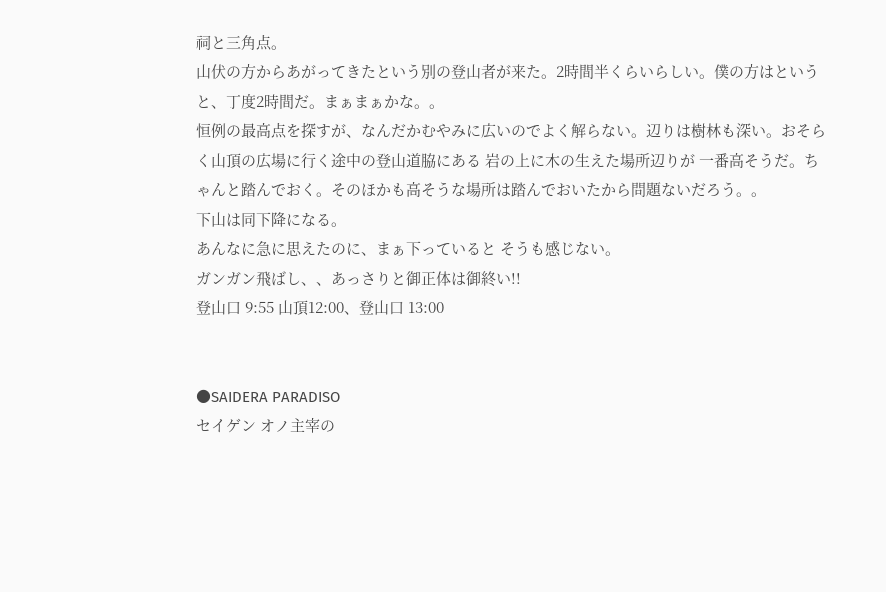祠と三角点。
山伏の方からあがってきたという別の登山者が来た。2時間半くらいらしい。僕の方はというと、丁度2時間だ。まぁまぁかな。。
恒例の最高点を探すが、なんだかむやみに広いのでよく解らない。辺りは樹林も深い。おそらく山頂の広場に行く途中の登山道脇にある 岩の上に木の生えた場所辺りが 一番高そうだ。ちゃんと踏んでおく。そのほかも高そうな場所は踏んでおいたから問題ないだろう。。
下山は同下降になる。
あんなに急に思えたのに、まぁ下っていると そうも感じない。
ガンガン飛ばし、、あっさりと御正体は御終い!!
登山口 9:55 山頂12:00、登山口 13:00


●SAIDERA PARADISO
セイゲン オノ主宰の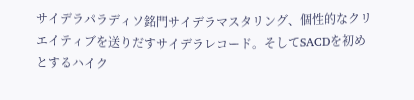サイデラパラディソ銘門サイデラマスタリング、個性的なクリエイティブを送りだすサイデラレコード。そしてSACDを初めとするハイク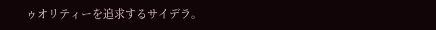ゥオリティーを追求するサイデラ。